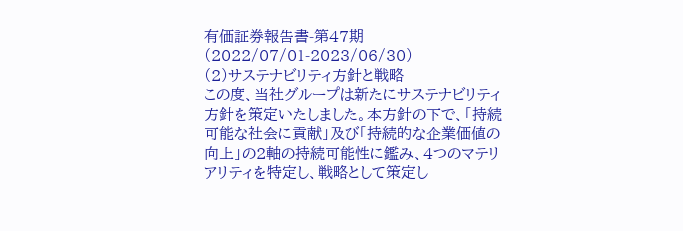有価証券報告書-第47期(2022/07/01-2023/06/30)
(2)サステナビリティ方針と戦略
この度、当社グループは新たにサステナビリティ方針を策定いたしました。本方針の下で、「持続可能な社会に貢献」及び「持続的な企業価値の向上」の2軸の持続可能性に鑑み、4つのマテリアリティを特定し、戦略として策定し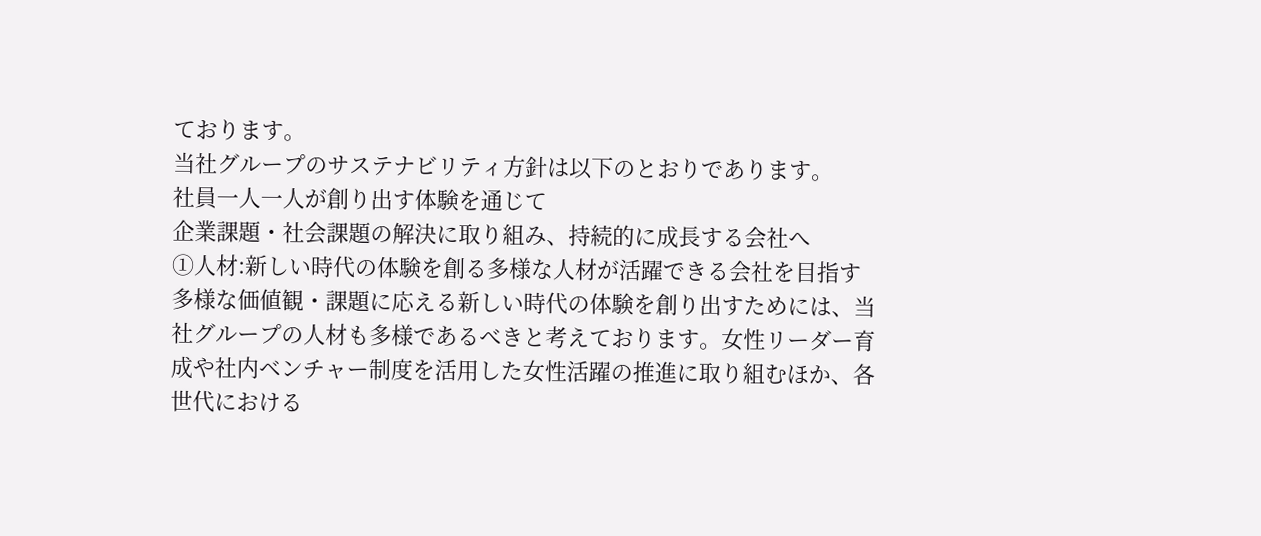ております。
当社グループのサステナビリティ方針は以下のとおりであります。
社員一人一人が創り出す体験を通じて
企業課題・社会課題の解決に取り組み、持続的に成長する会社へ
①人材:新しい時代の体験を創る多様な人材が活躍できる会社を目指す
多様な価値観・課題に応える新しい時代の体験を創り出すためには、当社グループの人材も多様であるべきと考えております。女性リーダー育成や社内ベンチャー制度を活用した女性活躍の推進に取り組むほか、各世代における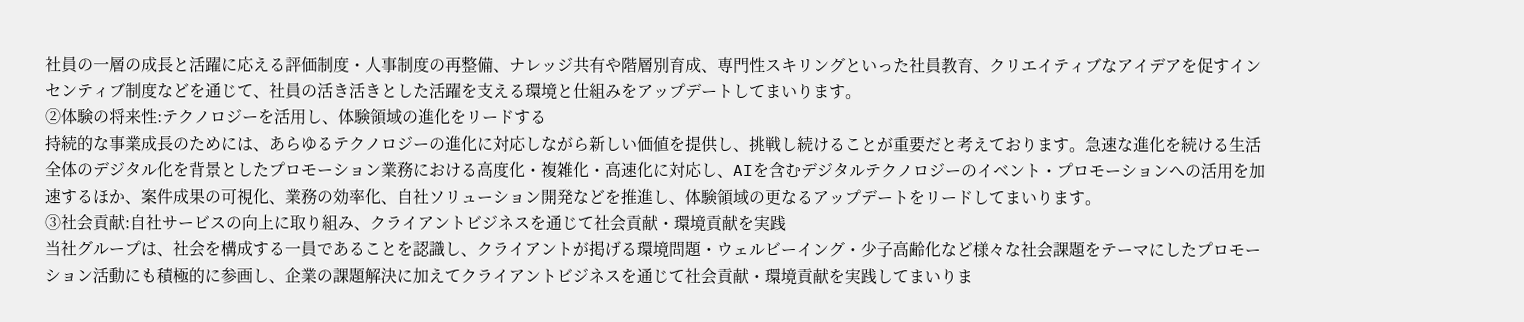社員の一層の成長と活躍に応える評価制度・人事制度の再整備、ナレッジ共有や階層別育成、専門性スキリングといった社員教育、クリエイティブなアイデアを促すインセンティブ制度などを通じて、社員の活き活きとした活躍を支える環境と仕組みをアップデートしてまいります。
②体験の将来性:テクノロジーを活用し、体験領域の進化をリードする
持続的な事業成長のためには、あらゆるテクノロジーの進化に対応しながら新しい価値を提供し、挑戦し続けることが重要だと考えております。急速な進化を続ける生活全体のデジタル化を背景としたプロモーション業務における高度化・複雑化・高速化に対応し、AIを含むデジタルテクノロジーのイベント・プロモーションへの活用を加速するほか、案件成果の可視化、業務の効率化、自社ソリューション開発などを推進し、体験領域の更なるアップデートをリードしてまいります。
③社会貢献:自社サービスの向上に取り組み、クライアントビジネスを通じて社会貢献・環境貢献を実践
当社グループは、社会を構成する一員であることを認識し、クライアントが掲げる環境問題・ウェルビーイング・少子高齢化など様々な社会課題をテーマにしたプロモーション活動にも積極的に参画し、企業の課題解決に加えてクライアントビジネスを通じて社会貢献・環境貢献を実践してまいりま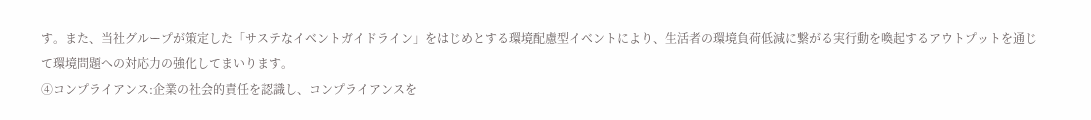す。また、当社グループが策定した「サステなイベントガイドライン」をはじめとする環境配慮型イベントにより、生活者の環境負荷低減に繋がる実行動を喚起するアウトプットを通じて環境問題への対応力の強化してまいります。
④コンプライアンス:企業の社会的責任を認識し、コンプライアンスを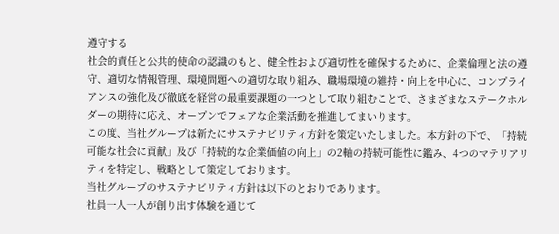遵守する
社会的責任と公共的使命の認識のもと、健全性および適切性を確保するために、企業倫理と法の遵守、適切な情報管理、環境問題への適切な取り組み、職場環境の維持・向上を中心に、コンプライアンスの強化及び徹底を経営の最重要課題の一つとして取り組むことで、さまざまなステークホルダーの期待に応え、オープンでフェアな企業活動を推進してまいります。
この度、当社グループは新たにサステナビリティ方針を策定いたしました。本方針の下で、「持続可能な社会に貢献」及び「持続的な企業価値の向上」の2軸の持続可能性に鑑み、4つのマテリアリティを特定し、戦略として策定しております。
当社グループのサステナビリティ方針は以下のとおりであります。
社員一人一人が創り出す体験を通じて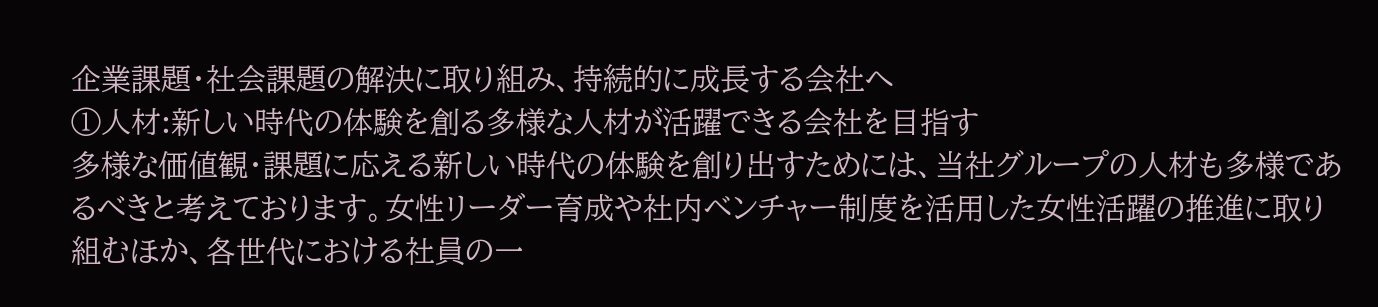企業課題・社会課題の解決に取り組み、持続的に成長する会社へ
①人材:新しい時代の体験を創る多様な人材が活躍できる会社を目指す
多様な価値観・課題に応える新しい時代の体験を創り出すためには、当社グループの人材も多様であるべきと考えております。女性リーダー育成や社内ベンチャー制度を活用した女性活躍の推進に取り組むほか、各世代における社員の一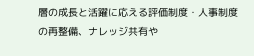層の成長と活躍に応える評価制度・人事制度の再整備、ナレッジ共有や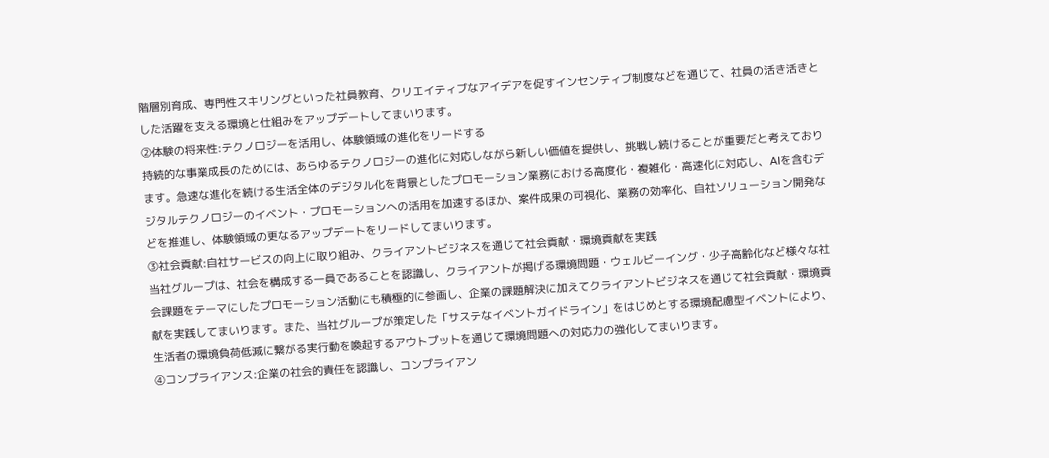階層別育成、専門性スキリングといった社員教育、クリエイティブなアイデアを促すインセンティブ制度などを通じて、社員の活き活きとした活躍を支える環境と仕組みをアップデートしてまいります。
②体験の将来性:テクノロジーを活用し、体験領域の進化をリードする
持続的な事業成長のためには、あらゆるテクノロジーの進化に対応しながら新しい価値を提供し、挑戦し続けることが重要だと考えております。急速な進化を続ける生活全体のデジタル化を背景としたプロモーション業務における高度化・複雑化・高速化に対応し、AIを含むデジタルテクノロジーのイベント・プロモーションへの活用を加速するほか、案件成果の可視化、業務の効率化、自社ソリューション開発などを推進し、体験領域の更なるアップデートをリードしてまいります。
③社会貢献:自社サービスの向上に取り組み、クライアントビジネスを通じて社会貢献・環境貢献を実践
当社グループは、社会を構成する一員であることを認識し、クライアントが掲げる環境問題・ウェルビーイング・少子高齢化など様々な社会課題をテーマにしたプロモーション活動にも積極的に参画し、企業の課題解決に加えてクライアントビジネスを通じて社会貢献・環境貢献を実践してまいります。また、当社グループが策定した「サステなイベントガイドライン」をはじめとする環境配慮型イベントにより、生活者の環境負荷低減に繋がる実行動を喚起するアウトプットを通じて環境問題への対応力の強化してまいります。
④コンプライアンス:企業の社会的責任を認識し、コンプライアン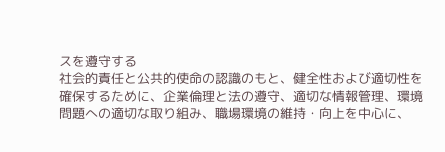スを遵守する
社会的責任と公共的使命の認識のもと、健全性および適切性を確保するために、企業倫理と法の遵守、適切な情報管理、環境問題への適切な取り組み、職場環境の維持・向上を中心に、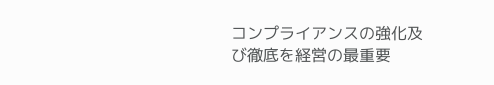コンプライアンスの強化及び徹底を経営の最重要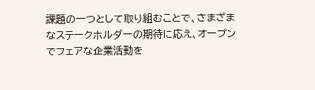課題の一つとして取り組むことで、さまざまなステークホルダーの期待に応え、オープンでフェアな企業活動を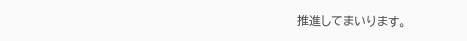推進してまいります。